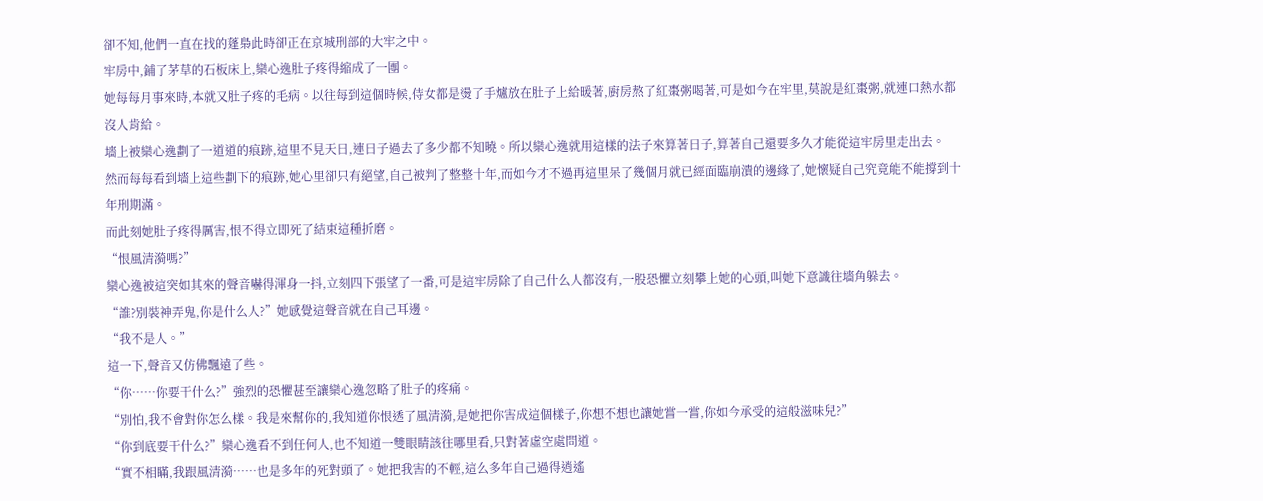卻不知,他們一直在找的蓬梟此時卻正在京城刑部的大牢之中。
牢房中,鋪了茅草的石板床上,欒心逸肚子疼得縮成了一團。
她每每月事來時,本就又肚子疼的毛病。以往每到這個時候,侍女都是燙了手爐放在肚子上給暖著,廚房熬了紅棗粥喝著,可是如今在牢里,莫說是紅棗粥,就連口熱水都沒人肯給。
墻上被欒心逸劃了一道道的痕跡,這里不見天日,連日子過去了多少都不知曉。所以欒心逸就用這樣的法子來算著日子,算著自己還要多久才能從這牢房里走出去。
然而每每看到墻上這些劃下的痕跡,她心里卻只有絕望,自己被判了整整十年,而如今才不過再這里呆了幾個月就已經面臨崩潰的邊緣了,她懷疑自己究竟能不能撐到十年刑期滿。
而此刻她肚子疼得厲害,恨不得立即死了結束這種折磨。
“恨風清漪嗎?”
欒心逸被這突如其來的聲音嚇得渾身一抖,立刻四下張望了一番,可是這牢房除了自己什么人都沒有,一股恐懼立刻攀上她的心頭,叫她下意識往墻角躲去。
“誰?別裝神弄鬼,你是什么人?”她感覺這聲音就在自己耳邊。
“我不是人。”
這一下,聲音又仿佛飄遠了些。
“你……你要干什么?”強烈的恐懼甚至讓欒心逸忽略了肚子的疼痛。
“別怕,我不會對你怎么樣。我是來幫你的,我知道你恨透了風清漪,是她把你害成這個樣子,你想不想也讓她嘗一嘗,你如今承受的這般滋味兒?”
“你到底要干什么?”欒心逸看不到任何人,也不知道一雙眼睛該往哪里看,只對著虛空處問道。
“實不相瞞,我跟風清漪……也是多年的死對頭了。她把我害的不輕,這么多年自己過得逍遙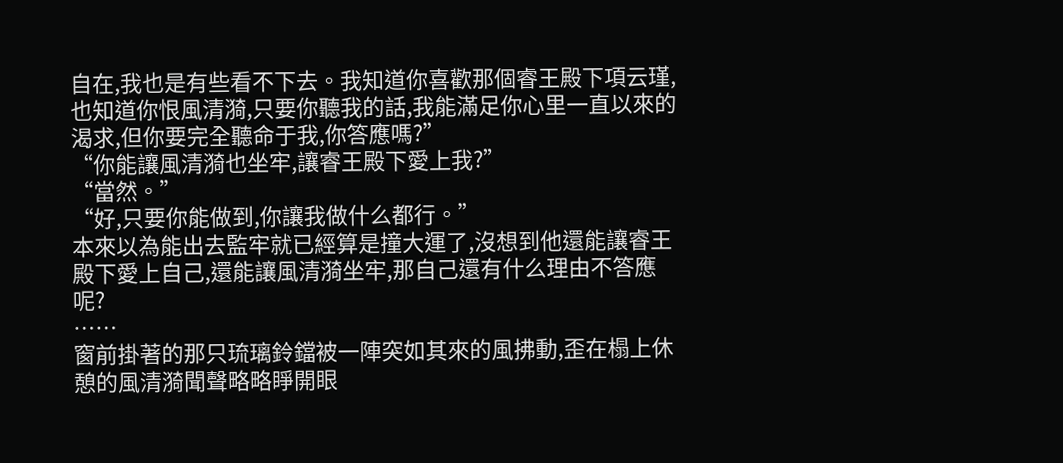自在,我也是有些看不下去。我知道你喜歡那個睿王殿下項云瑾,也知道你恨風清漪,只要你聽我的話,我能滿足你心里一直以來的渴求,但你要完全聽命于我,你答應嗎?”
“你能讓風清漪也坐牢,讓睿王殿下愛上我?”
“當然。”
“好,只要你能做到,你讓我做什么都行。”
本來以為能出去監牢就已經算是撞大運了,沒想到他還能讓睿王殿下愛上自己,還能讓風清漪坐牢,那自己還有什么理由不答應呢?
……
窗前掛著的那只琉璃鈴鐺被一陣突如其來的風拂動,歪在榻上休憩的風清漪聞聲略略睜開眼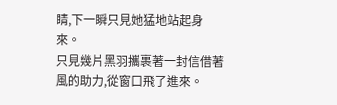睛,下一瞬只見她猛地站起身來。
只見幾片黑羽攜裹著一封信借著風的助力,從窗口飛了進來。